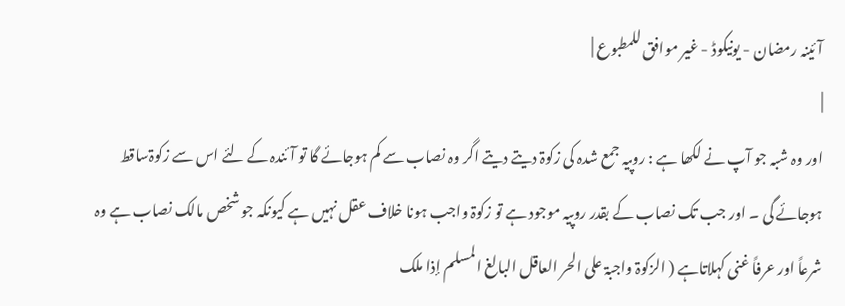آئینہ رمضان - یونیکوڈ - غیر موافق للمطبوع |
|
اور وہ شبہ جو آپ نے لکھا ہے : روپیہ جمع شدہ کی زکوۃ دیتے دیتے اگر وہ نصاب سے کم ہوجائے گا تو آئندہ کے لئے اس سے زکوۃساقط ہوجائے گی ۔ اور جب تک نصاب کے بقدر روپیہ موجود ہے تو زکوۃ واجب ہونا خلاف عقل نہیں ہے کیونکہ جو شخص مالک نصاب ہے وہ شرعاً اور عرفاً غنی کہلاتاہے ( الزکوۃ واجبۃ علی الحر العاقل البالغ المسلم إذا ملک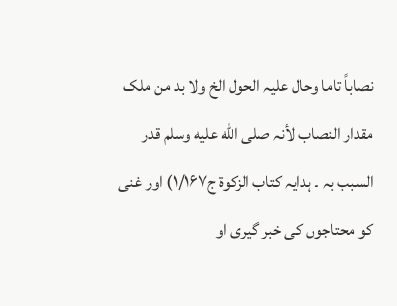نصاباً تاما وحال علیہ الحول الخ ولا بد من ملک مقدار النصاب لأنہ صلى الله عليه وسلم قدر السبب بہ ۔ ہدایہ کتاب الزکوۃ ج۱/۱۶۷) اور غنی کو محتاجوں کی خبر گیری او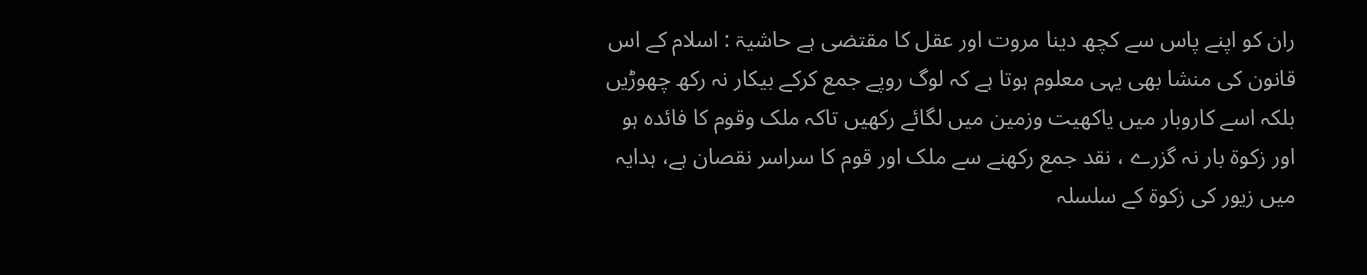ران کو اپنے پاس سے کچھ دینا مروت اور عقل کا مقتضی ہے حاشیۃ : اسلام کے اس قانون کی منشا بھی یہی معلوم ہوتا ہے کہ لوگ روپے جمع کرکے بیکار نہ رکھ چھوڑیں بلکہ اسے کاروبار میں یاکھیت وزمین میں لگائے رکھیں تاکہ ملک وقوم کا فائدہ ہو اور زکوۃ بار نہ گزرے ، نقد جمع رکھنے سے ملک اور قوم کا سراسر نقصان ہے، ہدایہ میں زیور کی زکوۃ کے سلسلہ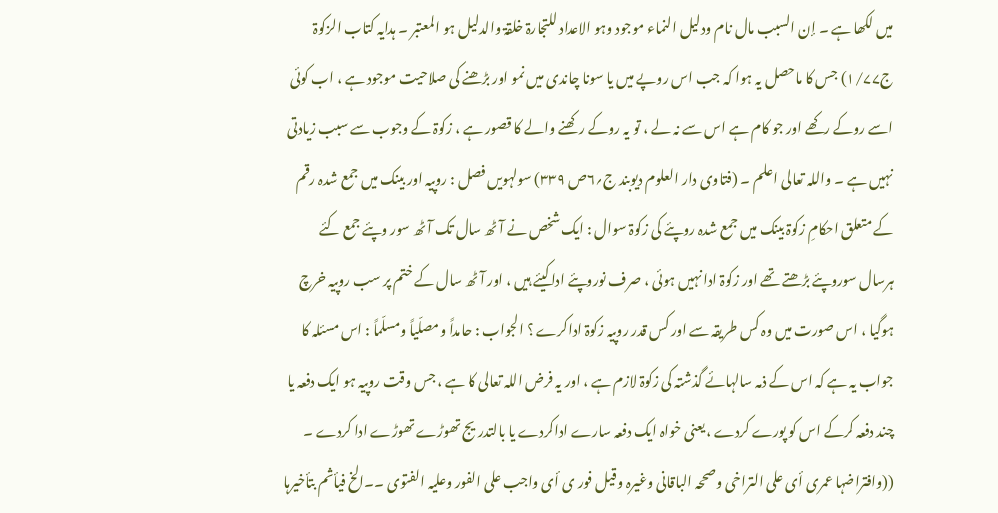میں لکھا ہے ۔ إن السبب مال نام ودلیل النماء موجود وہو الاعداد للتجارۃ خلقۃ والدلیل ہو المعتبر ۔ ہدایہ کتاب الزکوۃ ج۱/۷۷) جس کا ماحصل یہ ہوا کہ جب اس روپے میں یا سونا چاندی میں نمو اور بڑھنے کی صلاحیت موجود ہے ، اب کوئی اسے روکے رکھے اور جو کام ہے اس سے نہ لے ، تو یہ روکے رکھنے والے کا قصور ہے ، زکوۃ کے وجوب سے سبب زیادتی نہیں ہے ۔ واللہ تعالی اعلم ۔ (فتاوی دار العلوم دیوبند ج؍۶ص ۳۳۹) سولہویں فصل : روپیہ اور بینک میں جمع شدہ رقم کے متعلق احکامِ زکوۃ بینک میں جمع شدہ روپئے کی زکوۃ سوال : ایک شخص نے آٹھ سال تک آٹھ سور وپئے جمع کئے ہرسال سوروپئے بڑھتے تھے اور زکوۃ ادا نہیں ہوئی ، صرف نوروپئے اداکیئے ہیں ، اور آٹھ سال کے ختم پر سب روپیہ خرچ ہوگیا ، اس صورت میں وہ کس طریقہ سے اور کس قدر روپیہ زکوۃ اداکرے ؟ الجواب : حامداً ومصلّیاً ومسلّماً : اس مسئلہ کا جواب یہ ہے کہ اس کے ذمہ سالہائے گذشتہ کی زکوۃ لازم ہے ، اور یہ فرض اللہ تعالی کا ہے ، جس وقت روپیہ ہو ایک دفعہ یا چند دفعہ کرکے اس کو پورے کردے ،یعنی خواہ ایک دفعہ سارے اداکردے یا بالتدریج تھوڑے تھوڑے ادا کردے ۔ ((وافتراضہا عمری أی علی التراخی وصححہ الباقانی وغیرہ وقیل فور ی أی واجب علی الفور وعلیہ الفتوی ۔۔الخ فیأثم بتأخیرہا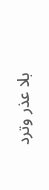بلا عذر وترد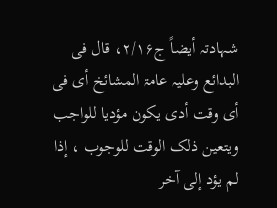شہادتہ أیضاً ج۲/۱۶، قال فی البدائع وعلیہ عامۃ المشائخ أی فی أی وقت أدی یکون مؤدیا للواجب ویتعین ذلک الوقت للوجوب ، إذا لم یؤد إلی آخر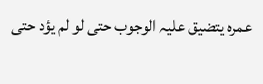عمرہ یتضیق علیہ الوجوب حتی لو لم یؤد حتی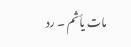مات یأثم ۔ رد